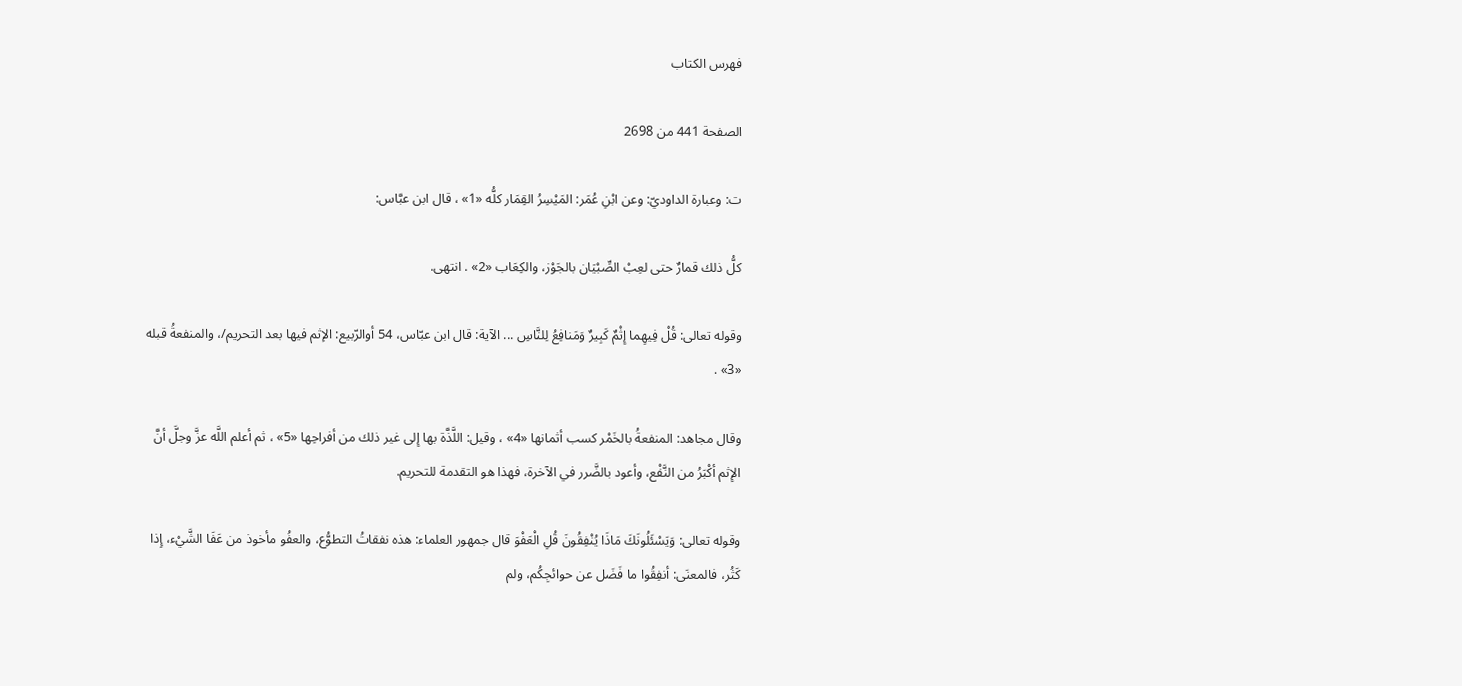فهرس الكتاب

الصفحة 441 من 2698

ت: وعبارة الداوديّ: وعن ابْنِ عُمَر: المَيْسِرُ القِمَار كلُّه «1» ، قال ابن عبَّاس:

كلُّ ذلك قمارٌ حتى لعِبْ الصِّبْيَان بالجَوْز، والكِعَاب «2» . انتهى.

وقوله تعالى: قُلْ فِيهِما إِثْمٌ كَبِيرٌ وَمَنافِعُ لِلنَّاسِ ... الآية: قال ابن عبّاس، 54 أوالرّبيع: الإثم فيها بعد التحريم/، والمنفعةُ قبله «3» .

وقال مجاهد: المنفعةُ بالخَمْر كسب أثمانها «4» ، وقيل: اللَّذَّة بها إِلى غير ذلك من أفراحِها «5» ، ثم أعلم اللَّه عزَّ وجلَّ أنَّ الإِثم أكْبَرُ من النَّفْع، وأعود بالضَّرر في الآخرة، فهذا هو التقدمة للتحريم.

وقوله تعالى: وَيَسْئَلُونَكَ مَاذَا يُنْفِقُونَ قُلِ الْعَفْوَ قال جمهور العلماء: هذه نفقاتُ التطوُّع، والعفُو مأخوذ من عَفَا الشَّيْء، إِذا كَثُر، فالمعنَى: أنفِقُوا ما فَضَل عن حوائجِكُم، ولم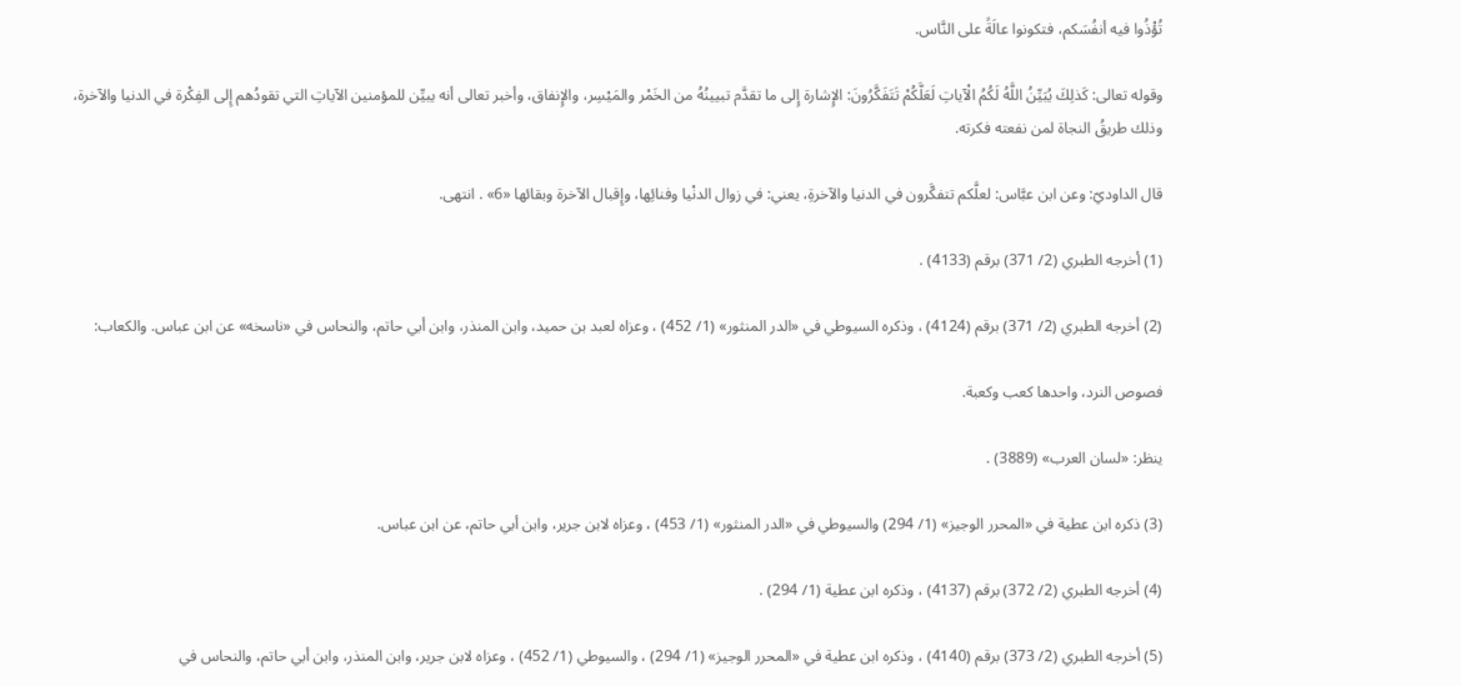تُؤْذُوا فيه أنفُسَكم، فتكونوا عالَةً على النَّاس.

وقوله تعالى: كَذلِكَ يُبَيِّنُ اللَّهُ لَكُمُ الْآياتِ لَعَلَّكُمْ تَتَفَكَّرُونَ: الإِشارة إِلى ما تقدَّم تبيينُهُ من الخَمْر والمَيْسِر، والإِنفاق، وأخبر تعالى أنه يبيِّن للمؤمنين الآياتِ التي تقودُهم إِلى الفِكْرة في الدنيا والآخرة، وذلك طريقُ النجاة لمن نفعته فكرته.

قال الداوديّ: وعن ابن عبَّاس: لعلَّكم تتفكَّرون في الدنيا والآخرةِ، يعني: في زوال الدنْيا وفنائِها، وإِقبال الآخرة وبقائها «6» . انتهى.

(1) أخرجه الطبري (2/ 371) برقم (4133) .

(2) أخرجه الطبري (2/ 371) برقم (4124) ، وذكره السيوطي في «الدر المنثور» (1/ 452) ، وعزاه لعبد بن حميد، وابن المنذر، وابن أبي حاتم، والنحاس في «ناسخه» عن ابن عباس. والكعاب:

فصوص النرد، واحدها كعب وكعبة.

ينظر: «لسان العرب» (3889) .

(3) ذكره ابن عطية في «المحرر الوجيز» (1/ 294) والسيوطي في «الدر المنثور» (1/ 453) ، وعزاه لابن جرير، وابن أبي حاتم، عن ابن عباس.

(4) أخرجه الطبري (2/ 372) برقم (4137) ، وذكره ابن عطية (1/ 294) .

(5) أخرجه الطبري (2/ 373) برقم (4140) ، وذكره ابن عطية في «المحرر الوجيز» (1/ 294) ، والسيوطي (1/ 452) ، وعزاه لابن جرير، وابن المنذر، وابن أبي حاتم، والنحاس في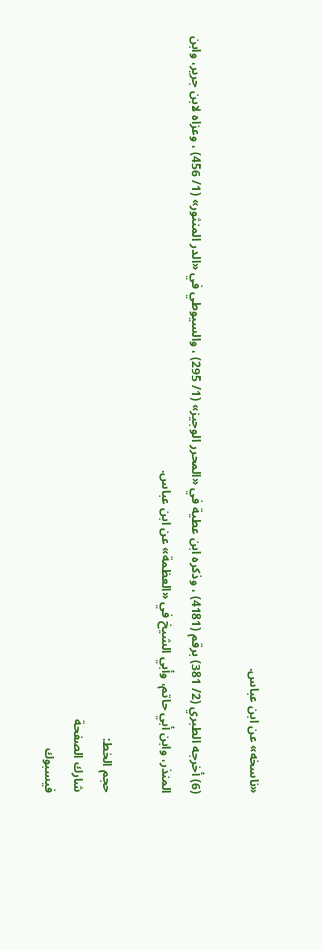«ناسخه» عن ابن عباس.

(6) أخرجه الطبري (2/ 381) برقم (4181) ، وذكره ابن عطية في «المحرر الوجيز» (1/ 295) ، والسيوطي في «الدر المنثور» (1/ 456) ، وعزاه لابن جرير، وابن المنذر، وابن أبي حاتم، وأبي الشيخ في «العظمة» عن ابن عباس.

حجم الخط:
شارك الصفحة
فيسبوك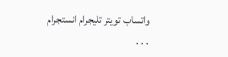واتساب تويتر تليجرام انستجرام
. . .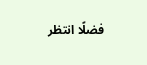فضلًا انتظر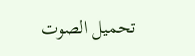تحميل الصوت